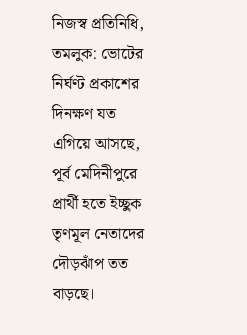নিজস্ব প্রতিনিধি, তমলুক: ভোটের নির্ঘণ্ট প্রকাশের দিনক্ষণ যত এগিয়ে আসছে, পূর্ব মেদিনীপুরে প্রার্থী হতে ইচ্ছুক তৃণমূল নেতাদের দৌড়ঝাঁপ তত বাড়ছে।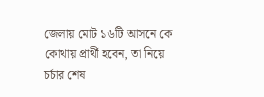জেলায় মোট ১৬টি আসনে কে কোথায় প্রার্থী হবেন, তা নিয়ে চর্চার শেষ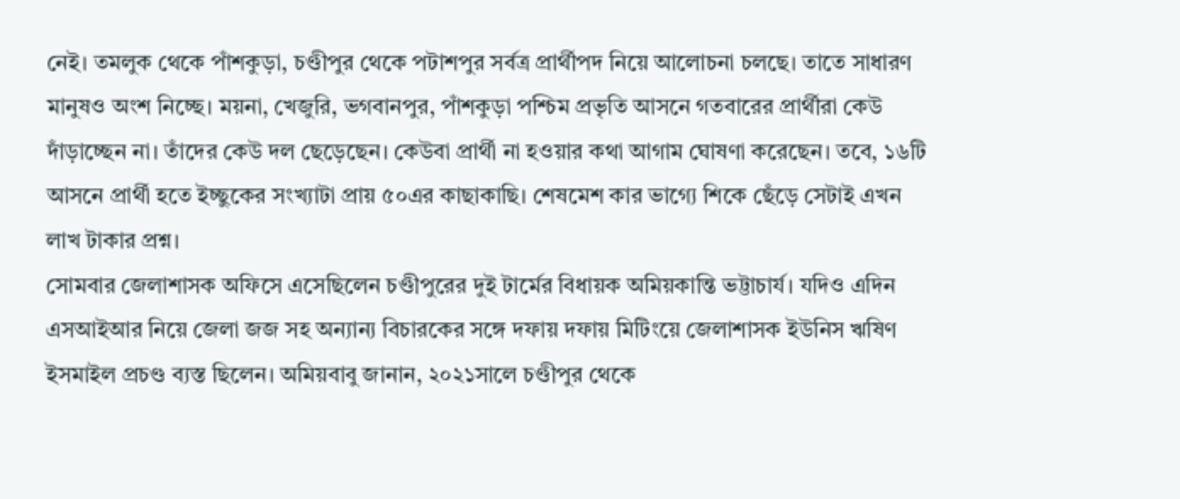নেই। তমলুক থেকে পাঁশকুড়া, চণ্ডীপুর থেকে পটাশপুর সর্বত্র প্রার্থীপদ নিয়ে আলোচনা চলছে। তাতে সাধারণ মানুষও অংশ নিচ্ছে। ময়না, খেজুরি, ভগবানপুর, পাঁশকুড়া পশ্চিম প্রভৃতি আসনে গতবারের প্রার্থীরা কেউ দাঁড়াচ্ছেন না। তাঁদের কেউ দল ছেড়েছেন। কেউবা প্রার্থী না হওয়ার কথা আগাম ঘোষণা করেছেন। তবে, ১৬টি আসনে প্রার্থী হতে ইচ্ছুকের সংখ্যাটা প্রায় ৫০এর কাছাকাছি। শেষমেশ কার ভাগ্যে শিকে ছেঁড়ে সেটাই এখন লাখ টাকার প্রশ্ন।
সোমবার জেলাশাসক অফিসে এসেছিলেন চণ্ডীপুরের দুই টার্মের বিধায়ক অমিয়কান্তি ভট্টাচার্য। যদিও এদিন এসআইআর নিয়ে জেলা জজ সহ অন্যান্য বিচারকের সঙ্গে দফায় দফায় মিটিংয়ে জেলাশাসক ইউনিস ঋষিণ ইসমাইল প্রচণ্ড ব্যস্ত ছিলেন। অমিয়বাবু জানান, ২০২১সালে চণ্ডীপুর থেকে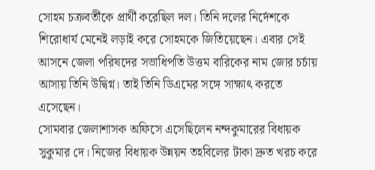সোহম চক্রবর্তীকে প্রার্থী করেছিল দল। তিনি দলের নির্দেশকে শিরোধার্য মেনেই লড়াই করে সোহমকে জিতিয়েছেন। এবার সেই আসনে জেলা পরিষদের সভাধিপতি উত্তম বারিকের নাম জোর চর্চায় আসায় তিনি উদ্বিগ্ন। তাই তিনি ডিএমের সঙ্গে সাক্ষাৎ করতে এসেছেন।
সোমবার জেলাশাসক অফিসে এসেছিলেন নন্দকুমারের বিধায়ক সুকুমার দে। নিজের বিধায়ক উন্নয়ন তহবিলের টাকা দ্রুত খরচ করে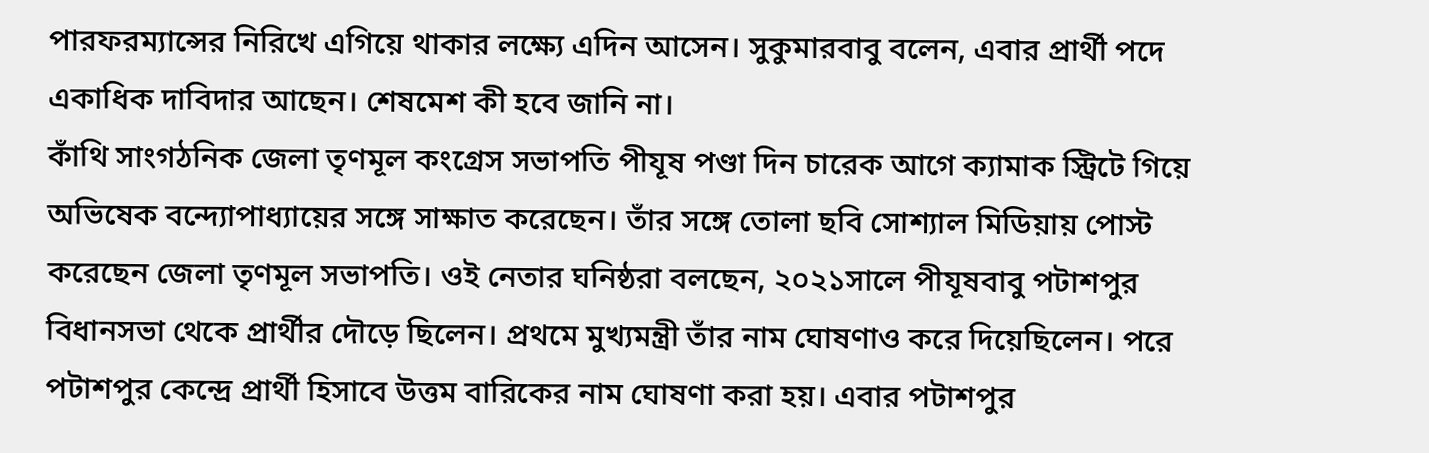পারফরম্যান্সের নিরিখে এগিয়ে থাকার লক্ষ্যে এদিন আসেন। সুকুমারবাবু বলেন, এবার প্রার্থী পদে একাধিক দাবিদার আছেন। শেষমেশ কী হবে জানি না।
কাঁথি সাংগঠনিক জেলা তৃণমূল কংগ্রেস সভাপতি পীযূষ পণ্ডা দিন চারেক আগে ক্যামাক স্ট্রিটে গিয়ে অভিষেক বন্দ্যোপাধ্যায়ের সঙ্গে সাক্ষাত করেছেন। তাঁর সঙ্গে তোলা ছবি সোশ্যাল মিডিয়ায় পোস্ট করেছেন জেলা তৃণমূল সভাপতি। ওই নেতার ঘনিষ্ঠরা বলছেন, ২০২১সালে পীযূষবাবু পটাশপুর বিধানসভা থেকে প্রার্থীর দৌড়ে ছিলেন। প্রথমে মুখ্যমন্ত্রী তাঁর নাম ঘোষণাও করে দিয়েছিলেন। পরে পটাশপুর কেন্দ্রে প্রার্থী হিসাবে উত্তম বারিকের নাম ঘোষণা করা হয়। এবার পটাশপুর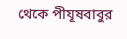থেকে পীযূষবাবুর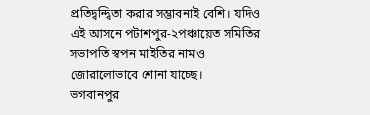প্রতিদ্বন্দ্বিতা করার সম্ভাবনাই বেশি। যদিও এই আসনে পটাশপুর-২পঞ্চায়েত সমিতির সভাপতি স্বপন মাইতির নামও জোরালোভাবে শোনা যাচ্ছে।
ভগবানপুর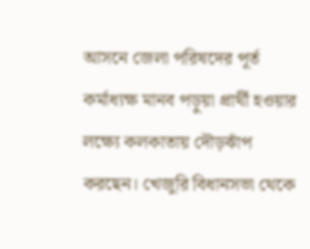আসনে জেলা পরিষদের পূর্ত কর্মাধ্যক্ষ মানব পড়ুয়া প্রার্থী হওয়ার লক্ষ্যে কলকাতায় দৌড়ঝাঁপ করছেন। খেজুরি বিধানসভা থেকে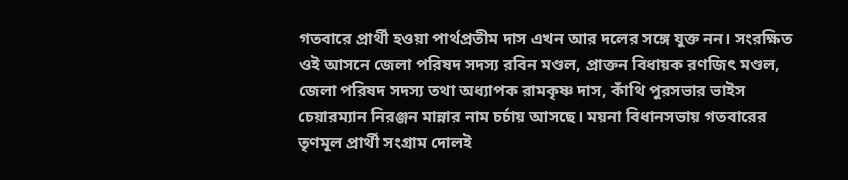গতবারে প্রার্থী হওয়া পার্থপ্রতীম দাস এখন আর দলের সঙ্গে যুক্ত নন। সংরক্ষিত ওই আসনে জেলা পরিষদ সদস্য রবিন মণ্ডল, প্রাক্তন বিধায়ক রণজিৎ মণ্ডল, জেলা পরিষদ সদস্য তথা অধ্যাপক রামকৃষ্ণ দাস, কাঁথি পুরসভার ভাইস চেয়ারম্যান নিরঞ্জন মান্নার নাম চর্চায় আসছে। ময়না বিধানসভায় গতবারের তৃণমূল প্রার্থী সংগ্রাম দোলই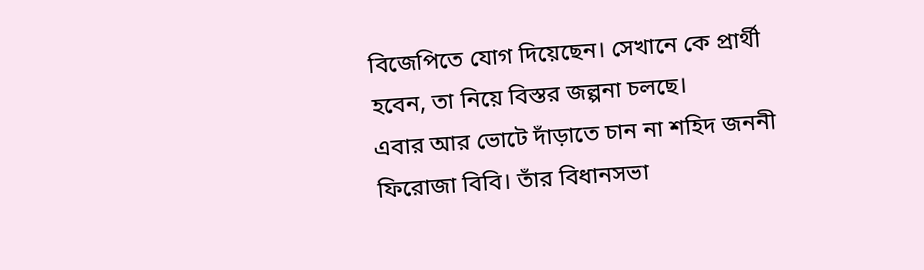বিজেপিতে যোগ দিয়েছেন। সেখানে কে প্রার্থী হবেন, তা নিয়ে বিস্তর জল্পনা চলছে।
এবার আর ভোটে দাঁড়াতে চান না শহিদ জননী ফিরোজা বিবি। তাঁর বিধানসভা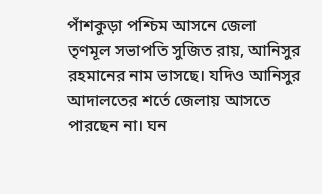পাঁশকুড়া পশ্চিম আসনে জেলা তৃণমূল সভাপতি সুজিত রায়, আনিসুর রহমানের নাম ভাসছে। যদিও আনিসুর আদালতের শর্তে জেলায় আসতে পারছেন না। ঘন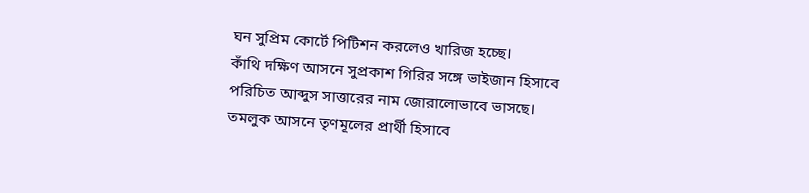ঘন সুপ্রিম কোর্টে পিটিশন করলেও খারিজ হচ্ছে।
কাঁথি দক্ষিণ আসনে সুপ্রকাশ গিরির সঙ্গে ভাইজান হিসাবে পরিচিত আব্দুস সাত্তারের নাম জোরালোভাবে ভাসছে। তমলুক আসনে তৃণমূলের প্রার্থী হিসাবে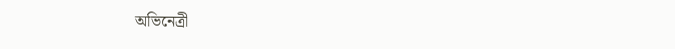অভিনেত্রী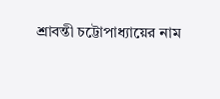শ্রাবন্তী চট্টোপাধ্যায়ের নাম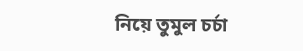নিয়ে তুমুল চর্চা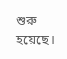শুরু হয়েছে।